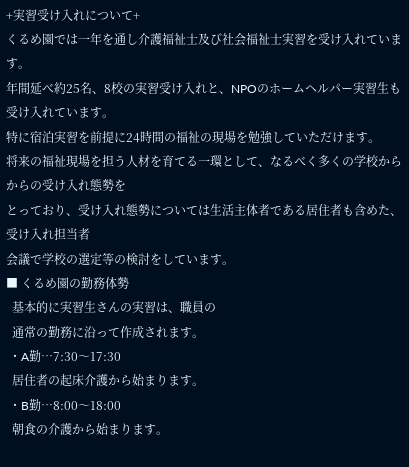+実習受け入れについて+
くるめ園では一年を通し介護福祉士及び社会福祉士実習を受け入れています。
年間延べ約25名、8校の実習受け入れと、NPOのホームヘルパー実習生も受け入れています。
特に宿泊実習を前提に24時間の福祉の現場を勉強していただけます。
将来の福祉現場を担う人材を育てる一環として、なるべく多くの学校からからの受け入れ態勢を
とっており、受け入れ態勢については生活主体者である居住者も含めた、受け入れ担当者
会議で学校の選定等の検討をしています。
■ くるめ園の勤務体勢
  基本的に実習生さんの実習は、職員の
  通常の勤務に沿って作成されます。
 ・A勤…7:30〜17:30
  居住者の起床介護から始まります。
 ・B勤…8:00〜18:00
  朝食の介護から始まります。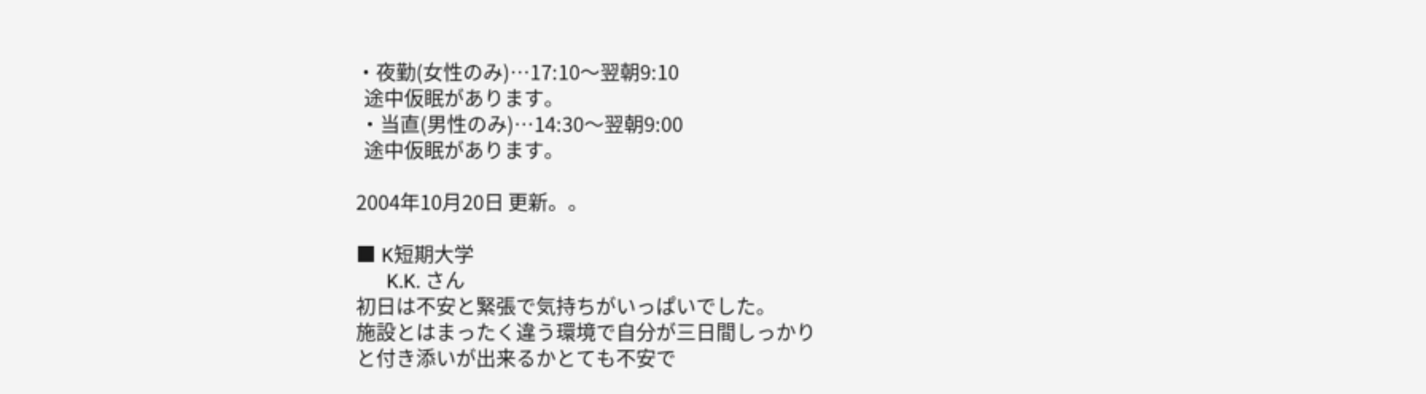・夜勤(女性のみ)…17:10〜翌朝9:10
  途中仮眠があります。
 ・当直(男性のみ)…14:30〜翌朝9:00
  途中仮眠があります。

2004年10月20日 更新。。

■ K短期大学
      K.K. さん
初日は不安と緊張で気持ちがいっぱいでした。
施設とはまったく違う環境で自分が三日間しっかり
と付き添いが出来るかとても不安で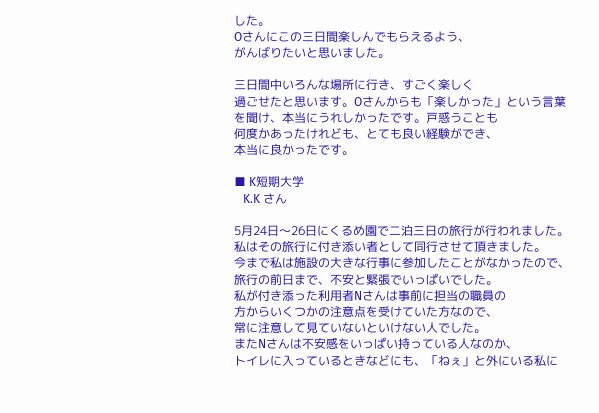した。
Oさんにこの三日間楽しんでもらえるよう、
がんばりたいと思いました。

三日間中いろんな場所に行き、すごく楽しく
過ごせたと思います。Oさんからも「楽しかった」という言葉
を聞け、本当にうれしかったです。戸惑うことも
何度かあったけれども、とても良い経験ができ、
本当に良かったです。

■ K短期大学
   K.K さん

5月24日〜26日にくるめ園で二泊三日の旅行が行われました。
私はその旅行に付き添い者として同行させて頂きました。
今まで私は施設の大きな行事に参加したことがなかったので、
旅行の前日まで、不安と緊張でいっぱいでした。
私が付き添った利用者Nさんは事前に担当の職員の
方からいくつかの注意点を受けていた方なので、
常に注意して見ていないといけない人でした。
またNさんは不安感をいっぱい持っている人なのか、
トイレに入っているときなどにも、「ねぇ」と外にいる私に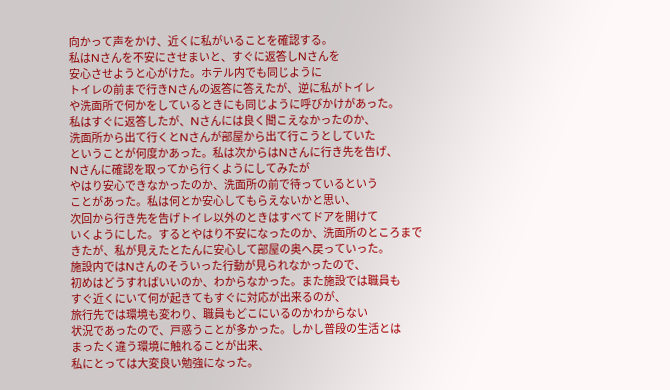向かって声をかけ、近くに私がいることを確認する。
私はNさんを不安にさせまいと、すぐに返答しNさんを
安心させようと心がけた。ホテル内でも同じように
トイレの前まで行きNさんの返答に答えたが、逆に私がトイレ
や洗面所で何かをしているときにも同じように呼びかけがあった。
私はすぐに返答したが、Nさんには良く聞こえなかったのか、
洗面所から出て行くとNさんが部屋から出て行こうとしていた
ということが何度かあった。私は次からはNさんに行き先を告げ、
Nさんに確認を取ってから行くようにしてみたが
やはり安心できなかったのか、洗面所の前で待っているという
ことがあった。私は何とか安心してもらえないかと思い、
次回から行き先を告げトイレ以外のときはすべてドアを開けて
いくようにした。するとやはり不安になったのか、洗面所のところまで
きたが、私が見えたとたんに安心して部屋の奥へ戻っていった。
施設内ではNさんのそういった行動が見られなかったので、
初めはどうすればいいのか、わからなかった。また施設では職員も
すぐ近くにいて何が起きてもすぐに対応が出来るのが、
旅行先では環境も変わり、職員もどこにいるのかわからない
状況であったので、戸惑うことが多かった。しかし普段の生活とは
まったく違う環境に触れることが出来、
私にとっては大変良い勉強になった。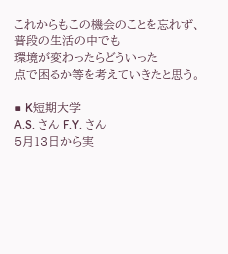これからもこの機会のことを忘れず、普段の生活の中でも
環境が変わったらどういった
点で困るか等を考えていきたと思う。

■ K短期大学
A.S. さん F.Y. さん
5月13日から実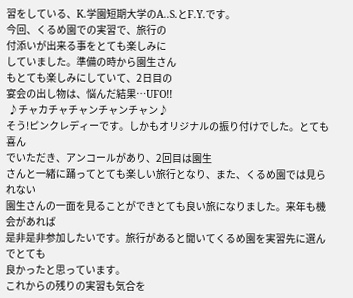習をしている、K.学園短期大学のA..S.とF.Y.です。
今回、くるめ園での実習で、旅行の
付添いが出来る事をとても楽しみに
していました。準備の時から園生さん
もとても楽しみにしていて、2日目の
宴会の出し物は、悩んだ結果…UFO!!
 ♪チャカチャチャンチャンチャン♪
そう!ピンクレディーです。しかもオリジナルの振り付けでした。とても喜ん
でいただき、アンコールがあり、2回目は園生
さんと一緒に踊ってとても楽しい旅行となり、また、くるめ園では見られない
園生さんの一面を見ることができとても良い旅になりました。来年も機会があれば
是非是非参加したいです。旅行があると聞いてくるめ園を実習先に選んでとても
良かったと思っています。
これからの残りの実習も気合を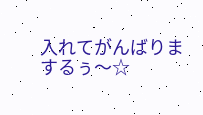入れてがんばりまするぅ〜☆